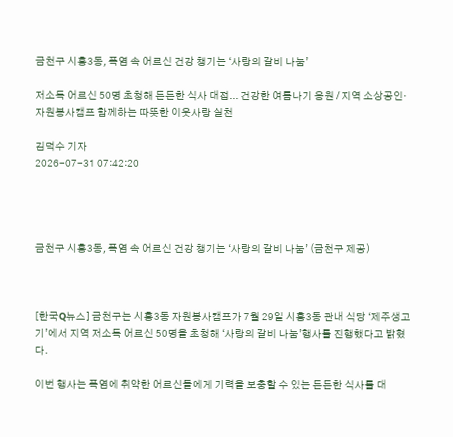금천구 시흥3동, 폭염 속 어르신 건강 챙기는 ‘사랑의 갈비 나눔’

저소득 어르신 50명 초청해 든든한 식사 대접... 건강한 여름나기 응원 / 지역 소상공인·자원봉사캠프 함께하는 따뜻한 이웃사랑 실천

김덕수 기자
2026-07-31 07:42:20




금천구 시흥3동, 폭염 속 어르신 건강 챙기는 ‘사랑의 갈비 나눔’ (금천구 제공)



[한국Q뉴스] 금천구는 시흥3동 자원봉사캠프가 7월 29일 시흥3동 관내 식당 ‘제주생고기’에서 지역 저소득 어르신 50명을 초청해 ‘사랑의 갈비 나눔’행사를 진행했다고 밝혔다.

이번 행사는 폭염에 취약한 어르신들에게 기력을 보충할 수 있는 든든한 식사를 대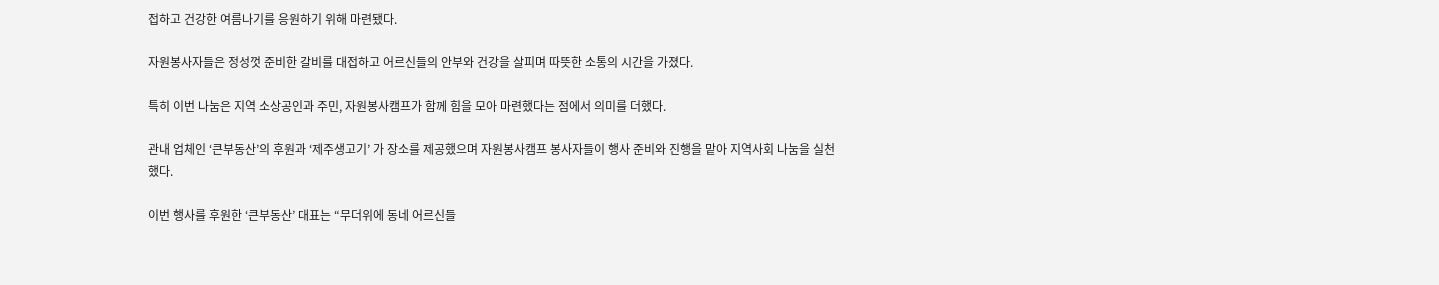접하고 건강한 여름나기를 응원하기 위해 마련됐다.

자원봉사자들은 정성껏 준비한 갈비를 대접하고 어르신들의 안부와 건강을 살피며 따뜻한 소통의 시간을 가졌다.

특히 이번 나눔은 지역 소상공인과 주민, 자원봉사캠프가 함께 힘을 모아 마련했다는 점에서 의미를 더했다.

관내 업체인 ‘큰부동산’의 후원과 ‘제주생고기’ 가 장소를 제공했으며 자원봉사캠프 봉사자들이 행사 준비와 진행을 맡아 지역사회 나눔을 실천했다.

이번 행사를 후원한 ‘큰부동산’ 대표는 “무더위에 동네 어르신들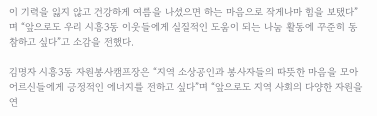이 기력을 잃지 않고 건강하게 여름을 나셨으면 하는 마음으로 작게나마 힘을 보탰다”며 “앞으로도 우리 시흥3동 이웃들에게 실질적인 도움이 되는 나눔 활동에 꾸준히 동참하고 싶다”고 소감을 전했다.

김명자 시흥3동 자원봉사캠프장은 “지역 소상공인과 봉사자들의 따뜻한 마음을 모아 어르신들에게 긍정적인 에너지를 전하고 싶다”며 “앞으로도 지역 사회의 다양한 자원을 연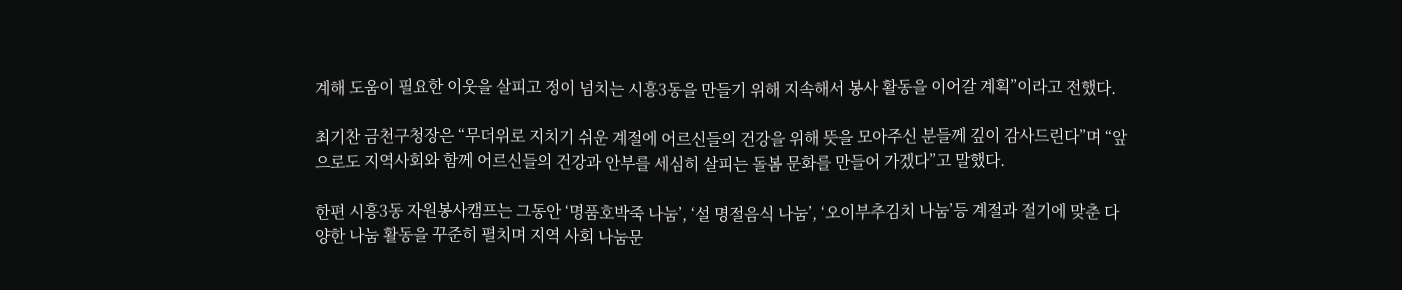계해 도움이 필요한 이웃을 살피고 정이 넘치는 시흥3동을 만들기 위해 지속해서 봉사 활동을 이어갈 계획”이라고 전했다.

최기찬 금천구청장은 “무더위로 지치기 쉬운 계절에 어르신들의 건강을 위해 뜻을 모아주신 분들께 깊이 감사드린다”며 “앞으로도 지역사회와 함께 어르신들의 건강과 안부를 세심히 살피는 돌봄 문화를 만들어 가겠다”고 말했다.

한편 시흥3동 자원봉사캠프는 그동안 ‘명품호박죽 나눔’, ‘설 명절음식 나눔’, ‘오이부추김치 나눔’등 계절과 절기에 맞춘 다양한 나눔 활동을 꾸준히 펼치며 지역 사회 나눔문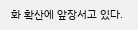화 확산에 앞장서고 있다.